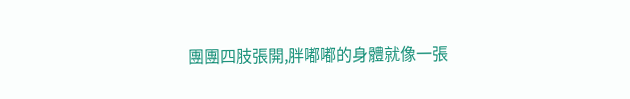團團四肢張開,胖嘟嘟的身體就像一張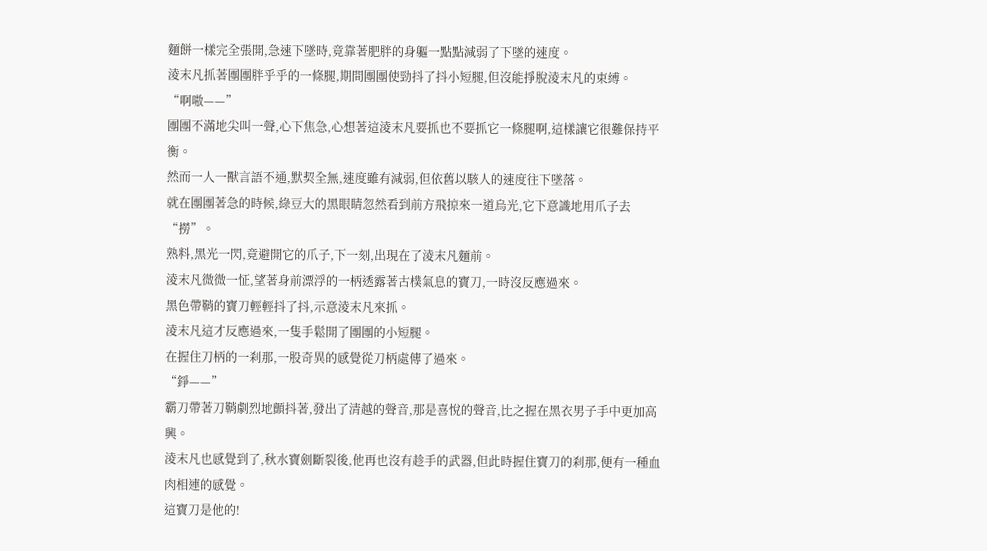麵餅一樣完全張開,急速下墜時,竟靠著肥胖的身軀一點點減弱了下墜的速度。
淩末凡抓著團團胖乎乎的一條腿,期間團團使勁抖了抖小短腿,但沒能掙脫淩末凡的束縛。
“啊嗷——”
團團不滿地尖叫一聲,心下焦急,心想著這淩末凡要抓也不要抓它一條腿啊,這樣讓它很難保持平衡。
然而一人一獸言語不通,默契全無,速度雖有減弱,但依舊以駭人的速度往下墜落。
就在團團著急的時候,綠豆大的黑眼睛忽然看到前方飛掠來一道烏光,它下意識地用爪子去“撈”。
熟料,黑光一閃,竟避開它的爪子,下一刻,出現在了淩末凡麵前。
淩末凡微微一怔,望著身前漂浮的一柄透露著古樸氣息的寶刀,一時沒反應過來。
黑色帶鞘的寶刀輕輕抖了抖,示意淩末凡來抓。
淩末凡這才反應過來,一隻手鬆開了團團的小短腿。
在握住刀柄的一刹那,一股奇異的感覺從刀柄處傳了過來。
“錚——”
霸刀帶著刀鞘劇烈地顫抖著,發出了清越的聲音,那是喜悅的聲音,比之握在黑衣男子手中更加高興。
淩末凡也感覺到了,秋水寶劍斷裂後,他再也沒有趁手的武器,但此時握住寶刀的刹那,便有一種血肉相連的感覺。
這寶刀是他的!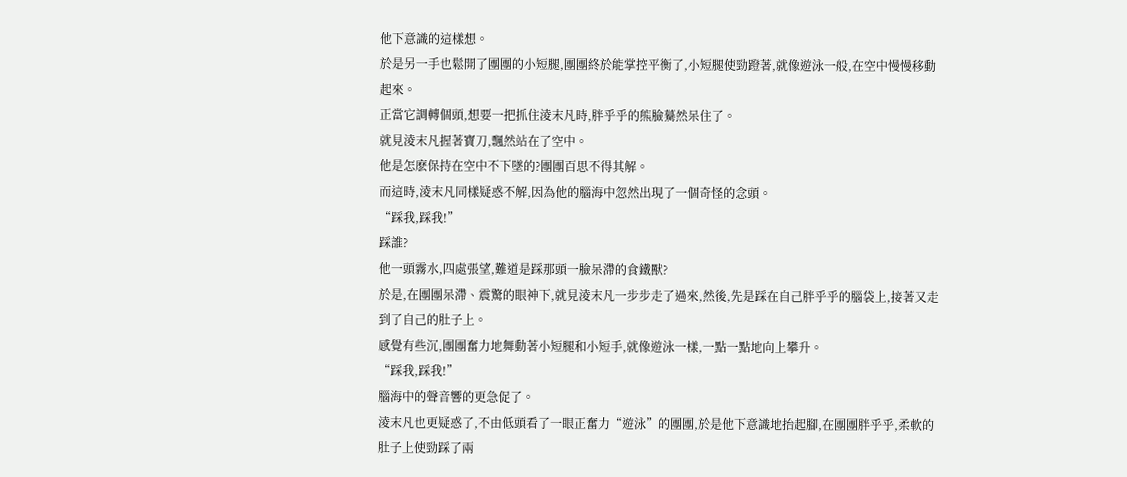他下意識的這樣想。
於是另一手也鬆開了團團的小短腿,團團終於能掌控平衡了,小短腿使勁蹬著,就像遊泳一般,在空中慢慢移動起來。
正當它調轉個頭,想要一把抓住淩末凡時,胖乎乎的熊臉驀然呆住了。
就見淩末凡握著寶刀,飄然站在了空中。
他是怎麽保持在空中不下墜的?團團百思不得其解。
而這時,淩末凡同樣疑惑不解,因為他的腦海中忽然出現了一個奇怪的念頭。
“踩我,踩我!”
踩誰?
他一頭霧水,四處張望,難道是踩那頭一臉呆滯的食鐵獸?
於是,在團團呆滯、震驚的眼神下,就見淩末凡一步步走了過來,然後,先是踩在自己胖乎乎的腦袋上,接著又走到了自己的肚子上。
感覺有些沉,團團奮力地舞動著小短腿和小短手,就像遊泳一樣,一點一點地向上攀升。
“踩我,踩我!”
腦海中的聲音響的更急促了。
淩末凡也更疑惑了,不由低頭看了一眼正奮力“遊泳”的團團,於是他下意識地抬起腳,在團團胖乎乎,柔軟的肚子上使勁踩了兩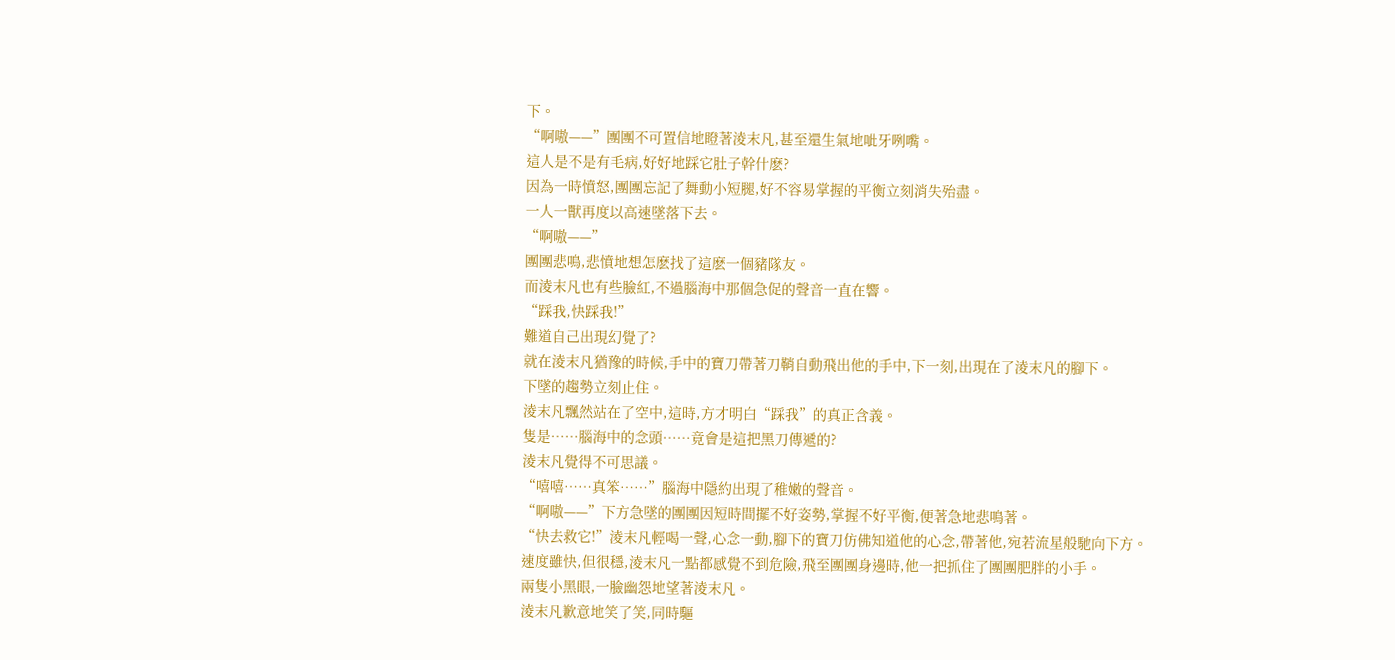下。
“啊嗷——”團團不可置信地瞪著淩末凡,甚至還生氣地呲牙咧嘴。
這人是不是有毛病,好好地踩它肚子幹什麽?
因為一時憤怒,團團忘記了舞動小短腿,好不容易掌握的平衡立刻消失殆盡。
一人一獸再度以高速墜落下去。
“啊嗷——”
團團悲鳴,悲憤地想怎麽找了這麽一個豬隊友。
而淩末凡也有些臉紅,不過腦海中那個急促的聲音一直在響。
“踩我,快踩我!”
難道自己出現幻覺了?
就在淩末凡猶豫的時候,手中的寶刀帶著刀鞘自動飛出他的手中,下一刻,出現在了淩末凡的腳下。
下墜的趨勢立刻止住。
淩末凡飄然站在了空中,這時,方才明白“踩我”的真正含義。
隻是……腦海中的念頭……竟會是這把黑刀傳遞的?
淩末凡覺得不可思議。
“嘻嘻……真笨……”腦海中隱約出現了稚嫩的聲音。
“啊嗷——”下方急墜的團團因短時間擺不好姿勢,掌握不好平衡,便著急地悲鳴著。
“快去救它!”淩末凡輕喝一聲,心念一動,腳下的寶刀仿佛知道他的心念,帶著他,宛若流星般馳向下方。
速度雖快,但很穩,淩末凡一點都感覺不到危險,飛至團團身邊時,他一把抓住了團團肥胖的小手。
兩隻小黑眼,一臉幽怨地望著淩末凡。
淩末凡歉意地笑了笑,同時驅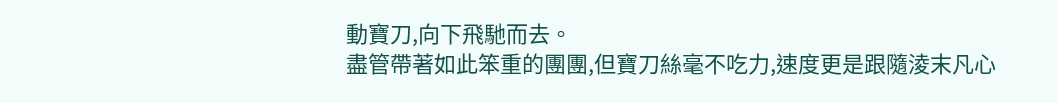動寶刀,向下飛馳而去。
盡管帶著如此笨重的團團,但寶刀絲毫不吃力,速度更是跟隨淩末凡心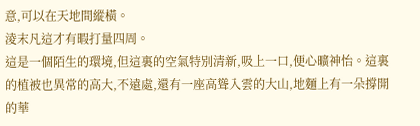意,可以在天地間縱橫。
淩末凡這才有暇打量四周。
這是一個陌生的環境,但這裏的空氣特別清新,吸上一口,便心曠神怡。這裏的植被也異常的高大,不遠處,還有一座高聳入雲的大山,地麵上有一朵撐開的華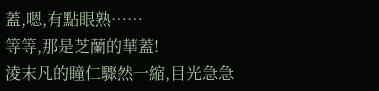蓋,嗯,有點眼熟……
等等,那是芝蘭的華蓋!
淩末凡的瞳仁驟然一縮,目光急急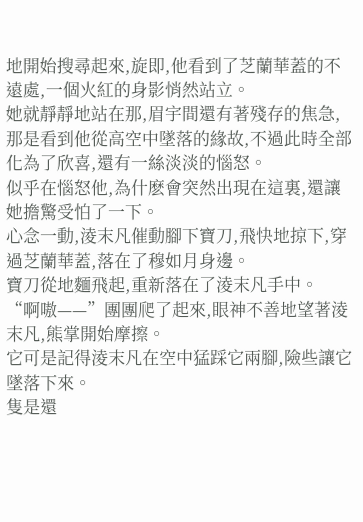地開始搜尋起來,旋即,他看到了芝蘭華蓋的不遠處,一個火紅的身影悄然站立。
她就靜靜地站在那,眉宇間還有著殘存的焦急,那是看到他從高空中墜落的緣故,不過此時全部化為了欣喜,還有一絲淡淡的惱怒。
似乎在惱怒他,為什麽會突然出現在這裏,還讓她擔驚受怕了一下。
心念一動,淩末凡催動腳下寶刀,飛快地掠下,穿過芝蘭華蓋,落在了穆如月身邊。
寶刀從地麵飛起,重新落在了淩末凡手中。
“啊嗷——”團團爬了起來,眼神不善地望著淩末凡,熊掌開始摩擦。
它可是記得淩末凡在空中猛踩它兩腳,險些讓它墜落下來。
隻是還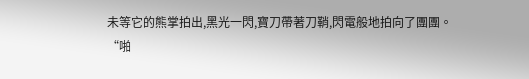未等它的熊掌拍出,黑光一閃,寶刀帶著刀鞘,閃電般地拍向了團團。
“啪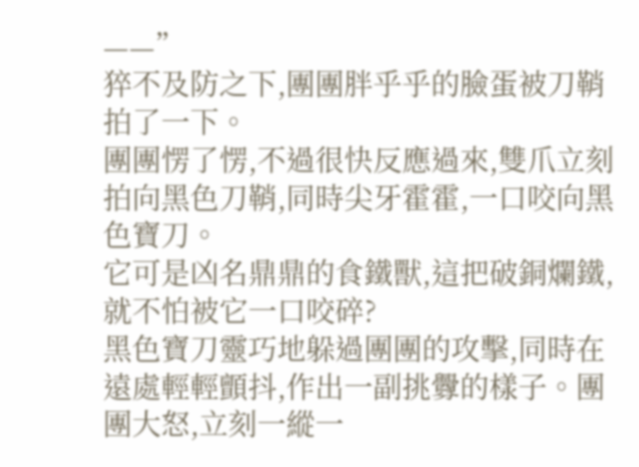——”
猝不及防之下,團團胖乎乎的臉蛋被刀鞘拍了一下。
團團愣了愣,不過很快反應過來,雙爪立刻拍向黑色刀鞘,同時尖牙霍霍,一口咬向黑色寶刀。
它可是凶名鼎鼎的食鐵獸,這把破銅爛鐵,就不怕被它一口咬碎?
黑色寶刀靈巧地躲過團團的攻擊,同時在遠處輕輕顫抖,作出一副挑釁的樣子。團團大怒,立刻一縱一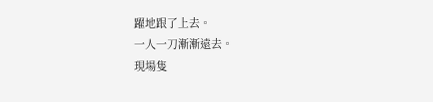躍地跟了上去。
一人一刀漸漸遠去。
現場隻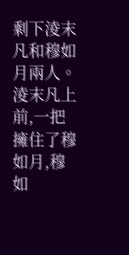剩下淩末凡和穆如月兩人。
淩末凡上前,一把擁住了穆如月,穆如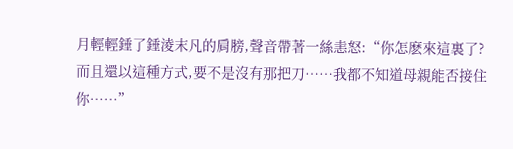月輕輕錘了錘淩末凡的肩膀,聲音帶著一絲恚怒:“你怎麽來這裏了?而且還以這種方式,要不是沒有那把刀……我都不知道母親能否接住你……”